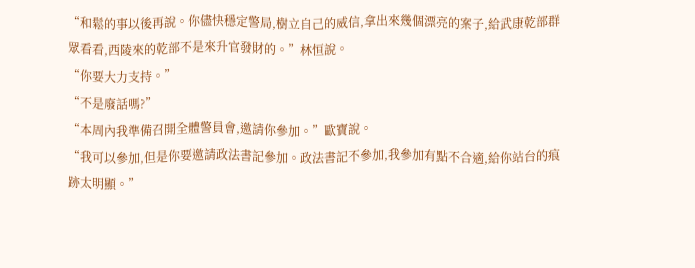“和鬆的事以後再說。你儘快穩定警局,樹立自己的威信,拿出來幾個漂亮的案子,給武康乾部群眾看看,西陵來的乾部不是來升官發財的。”林恒說。
“你要大力支持。”
“不是廢話嗎?”
“本周內我準備召開全體警員會,邀請你參加。”歐寶說。
“我可以參加,但是你要邀請政法書記參加。政法書記不參加,我參加有點不合適,給你站台的痕跡太明顯。”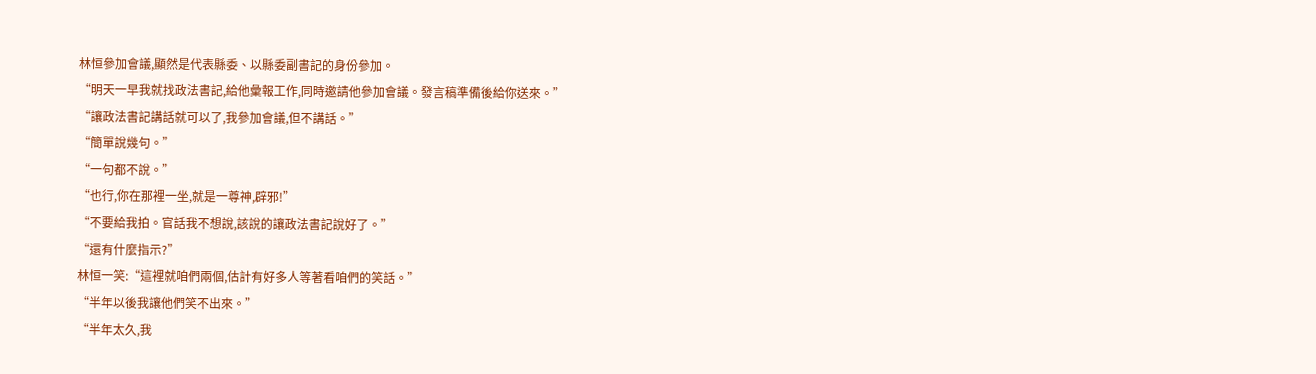林恒參加會議,顯然是代表縣委、以縣委副書記的身份參加。
“明天一早我就找政法書記,給他彙報工作,同時邀請他參加會議。發言稿準備後給你送來。”
“讓政法書記講話就可以了,我參加會議,但不講話。”
“簡單說幾句。”
“一句都不說。”
“也行,你在那裡一坐,就是一尊神,辟邪!”
“不要給我拍。官話我不想說,該說的讓政法書記說好了。”
“還有什麼指示?”
林恒一笑:“這裡就咱們兩個,估計有好多人等著看咱們的笑話。”
“半年以後我讓他們笑不出來。”
“半年太久,我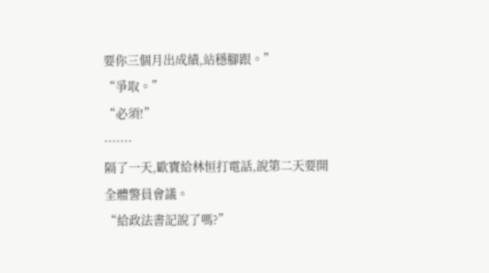要你三個月出成績,站穩腳跟。”
“爭取。”
“必須!”
·······
隔了一天,歐寶給林恒打電話,說第二天要開全體警員會議。
“給政法書記說了嗎?”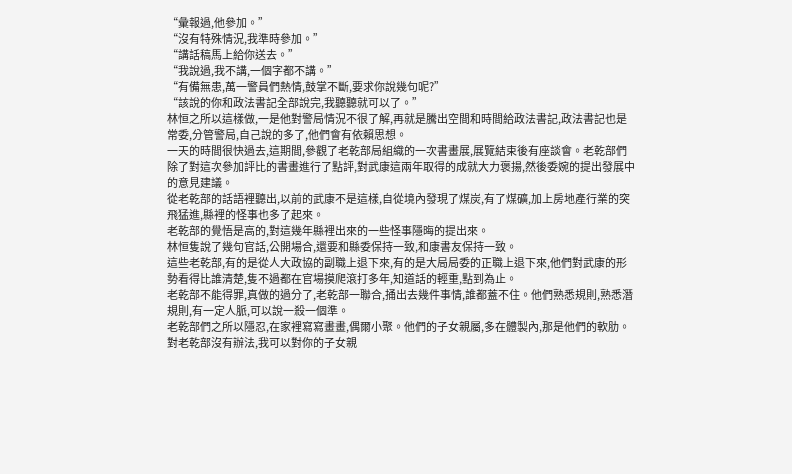“彙報過,他參加。”
“沒有特殊情況,我準時參加。”
“講話稿馬上給你送去。”
“我說過,我不講,一個字都不講。”
“有備無患,萬一警員們熱情,鼓掌不斷,要求你說幾句呢?”
“該說的你和政法書記全部說完,我聽聽就可以了。”
林恒之所以這樣做,一是他對警局情況不很了解,再就是騰出空間和時間給政法書記,政法書記也是常委,分管警局,自己說的多了,他們會有依賴思想。
一天的時間很快過去,這期間,參觀了老乾部局組織的一次書畫展,展覽結束後有座談會。老乾部們除了對這次參加評比的書畫進行了點評,對武康這兩年取得的成就大力褒揚,然後委婉的提出發展中的意見建議。
從老乾部的話語裡聽出,以前的武康不是這樣,自從境內發現了煤炭,有了煤礦,加上房地產行業的突飛猛進,縣裡的怪事也多了起來。
老乾部的覺悟是高的,對這幾年縣裡出來的一些怪事隱晦的提出來。
林恒隻說了幾句官話,公開場合,還要和縣委保持一致,和康書友保持一致。
這些老乾部,有的是從人大政協的副職上退下來,有的是大局局委的正職上退下來,他們對武康的形勢看得比誰清楚,隻不過都在官場摸爬滾打多年,知道話的輕重,點到為止。
老乾部不能得罪,真做的過分了,老乾部一聯合,捅出去幾件事情,誰都蓋不住。他們熟悉規則,熟悉潛規則,有一定人脈,可以說一殺一個準。
老乾部們之所以隱忍,在家裡寫寫畫畫,偶爾小聚。他們的子女親屬,多在體製內,那是他們的軟肋。對老乾部沒有辦法,我可以對你的子女親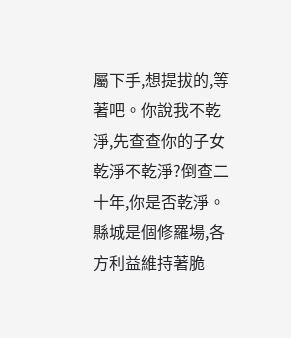屬下手,想提拔的,等著吧。你說我不乾淨,先查查你的子女乾淨不乾淨?倒查二十年,你是否乾淨。
縣城是個修羅場,各方利益維持著脆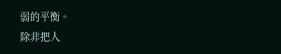弱的平衡。
除非把人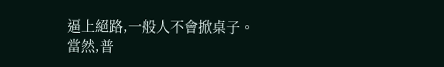逼上絕路,一般人不會掀桌子。
當然,普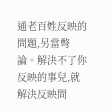通老百姓反映的問題,另當彆論。解決不了你反映的事兒,就解決反映問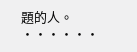題的人。
······